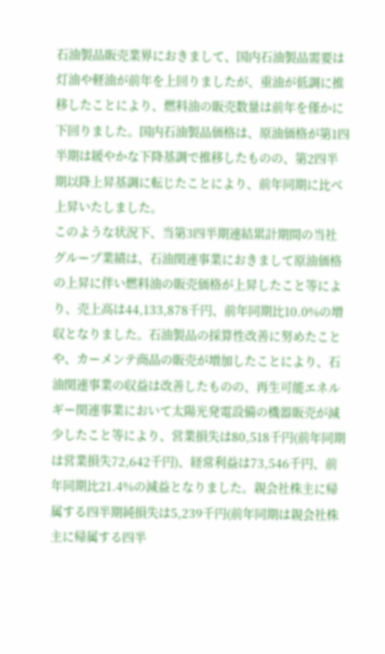石油製品販売業界におきまして、国内石油製品需要は灯油や軽油が前年を上回りましたが、重油が低調に推移したことにより、燃料油の販売数量は前年を僅かに下回りました。国内石油製品価格は、原油価格が第1四半期は緩やかな下降基調で推移したものの、第2四半期以降上昇基調に転じたことにより、前年同期に比べ上昇いたしました。
このような状況下、当第3四半期連結累計期間の当社グループ業績は、石油関連事業におきまして原油価格の上昇に伴い燃料油の販売価格が上昇したこと等により、売上高は44,133,878千円、前年同期比10.0%の増収となりました。石油製品の採算性改善に努めたことや、カーメンテ商品の販売が増加したことにより、石油関連事業の収益は改善したものの、再生可能エネルギー関連事業において太陽光発電設備の機器販売が減少したこと等により、営業損失は80,518千円(前年同期は営業損失72,642千円)、経常利益は73,546千円、前年同期比21.4%の減益となりました。親会社株主に帰属する四半期純損失は5,239千円(前年同期は親会社株主に帰属する四半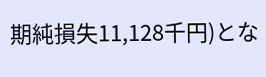期純損失11,128千円)とな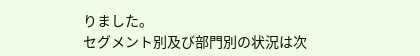りました。
セグメント別及び部門別の状況は次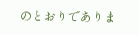のとおりでありま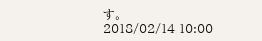す。
2018/02/14 10:00